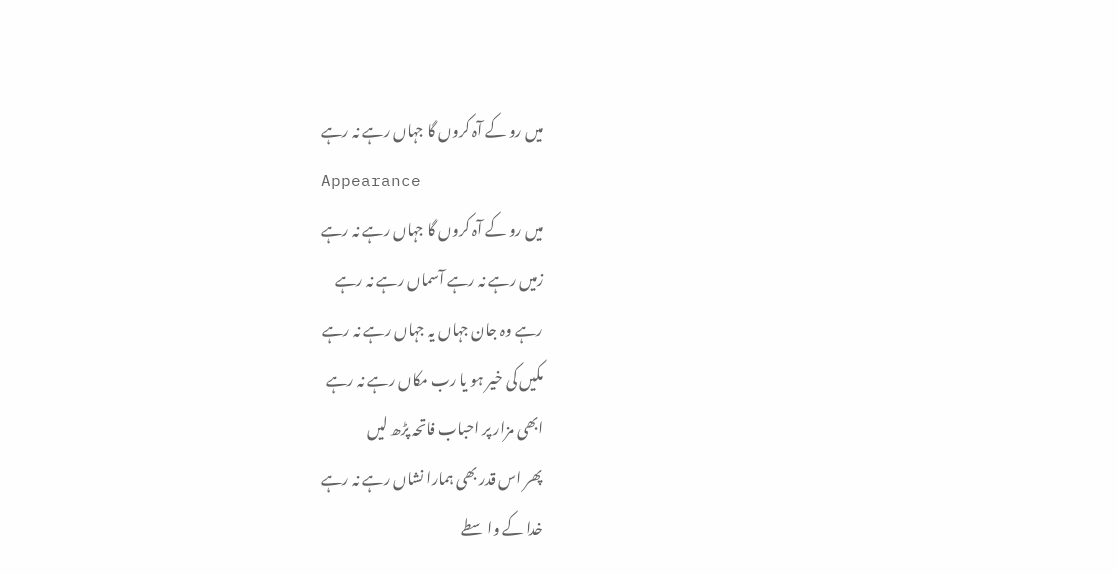میں رو کے آہ کروں گا جہاں رہے نہ رہے
Appearance
میں رو کے آہ کروں گا جہاں رہے نہ رہے
زمیں رہے نہ رہے آسماں رہے نہ رہے
رہے وہ جان جہاں یہ جہاں رہے نہ رہے
مکیں کی خیر ہو یا رب مکاں رہے نہ رہے
ابھی مزار پر احباب فاتحہ پڑھ لیں
پھر اس قدر بھی ہمارا نشاں رہے نہ رہے
خدا کے واسطے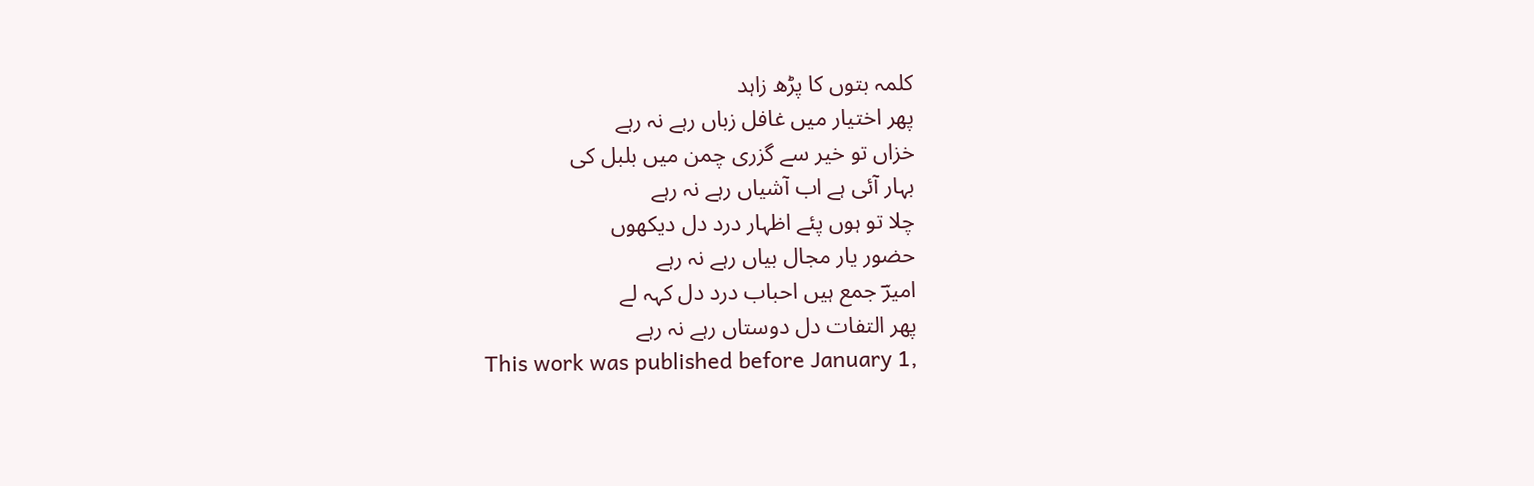کلمہ بتوں کا پڑھ زاہد
پھر اختیار میں غافل زباں رہے نہ رہے
خزاں تو خیر سے گزری چمن میں بلبل کی
بہار آئی ہے اب آشیاں رہے نہ رہے
چلا تو ہوں پئے اظہار درد دل دیکھوں
حضور یار مجال بیاں رہے نہ رہے
امیرؔ جمع ہیں احباب درد دل کہہ لے
پھر التفات دل دوستاں رہے نہ رہے
This work was published before January 1,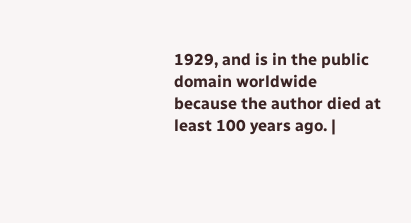1929, and is in the public domain worldwide because the author died at least 100 years ago. |